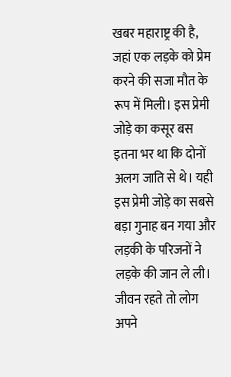खबर महाराष्ट्र की है, जहां एक लड़के को प्रेम करने की सजा मौत के रूप में मिली। इस प्रेमी जोड़े का कसूर बस इतना भर था कि दोनों अलग जाति से थे। यही इस प्रेमी जोड़े का सबसे बड़ा गुनाह बन गया और लड़की के परिजनों ने लड़के की जान ले ली।
जीवन रहते तो लोग अपने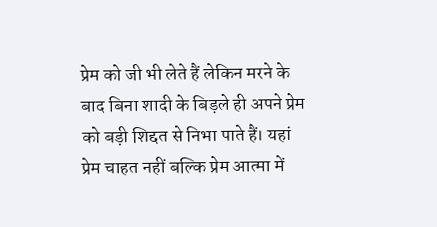प्रेम को जी भी लेते हैं लेकिन मरने के बाद बिना शादी के बिड़ले ही अपने प्रेम को बड़ी शिद्दत से निभा पाते हैं। यहां प्रेम चाहत नहीं बल्कि प्रेम आत्मा में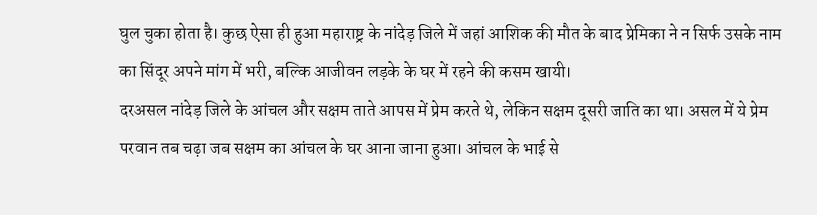घुल चुका होता है। कुछ ऐसा ही हुआ महाराष्ट्र के नांदेड़ जिले में जहां आशिक की मौत के बाद प्रेमिका ने न सिर्फ उसके नाम का सिंदूर अपने मांग में भरी, बल्कि आजीवन लड़के के घर में रहने की कसम खायी।
दरअसल नांदेड़ जिले के आंचल और सक्षम ताते आपस में प्रेम करते थे, लेकिन सक्षम दूसरी जाति का था। असल में ये प्रेम परवान तब चढ़ा जब सक्षम का आंचल के घर आना जाना हुआ। आंचल के भाई से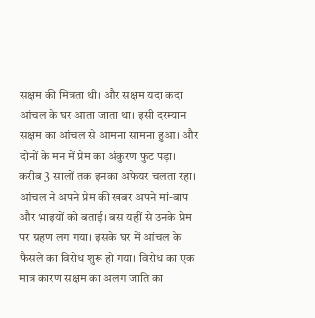सक्षम की मित्रता थी। और सक्षम यदा कदा आंचल के घर आता जाता था। इसी दरम्यान सक्षम का आंचल से आमना सामना हुआ। और दोनों के मन में प्रेम का अंकुरण फुट पड़ा। करीब 3 सालों तक इनका अफेयर चलता रहा।
आंचल ने अपने प्रेम की खबर अपने मां-बाप और भाइयों को बताई। बस यहीं से उनके प्रेम पर ग्रहण लग गया। इसके घर में आंचल के फैसले का विरोध शुरू हो गया। विरोध का एक मात्र कारण सक्षम का अलग जाति का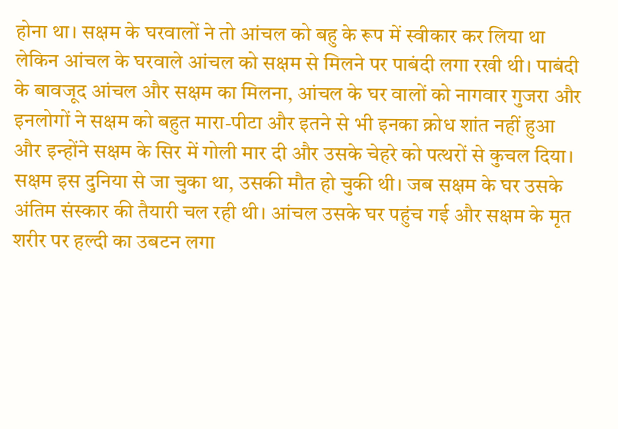होना था। सक्षम के घरवालों ने तो आंचल को बहु के रूप में स्वीकार कर लिया था लेकिन आंचल के घरवाले आंचल को सक्षम से मिलने पर पाबंदी लगा रखी थी। पाबंदी के बावजूद आंचल और सक्षम का मिलना, आंचल के घर वालों को नागवार गुजरा और इनलोगों ने सक्षम को बहुत मारा-पीटा और इतने से भी इनका क्रोध शांत नहीं हुआ और इन्होंने सक्षम के सिर में गोली मार दी और उसके चेहरे को पत्थरों से कुचल दिया।
सक्षम इस दुनिया से जा चुका था, उसकी मौत हो चुकी थी। जब सक्षम के घर उसके अंतिम संस्कार की तैयारी चल रही थी। आंचल उसके घर पहुंच गई और सक्षम के मृत शरीर पर हल्दी का उबटन लगा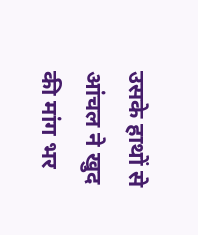उसके हाथों से आंचल ने खुद की मांग भर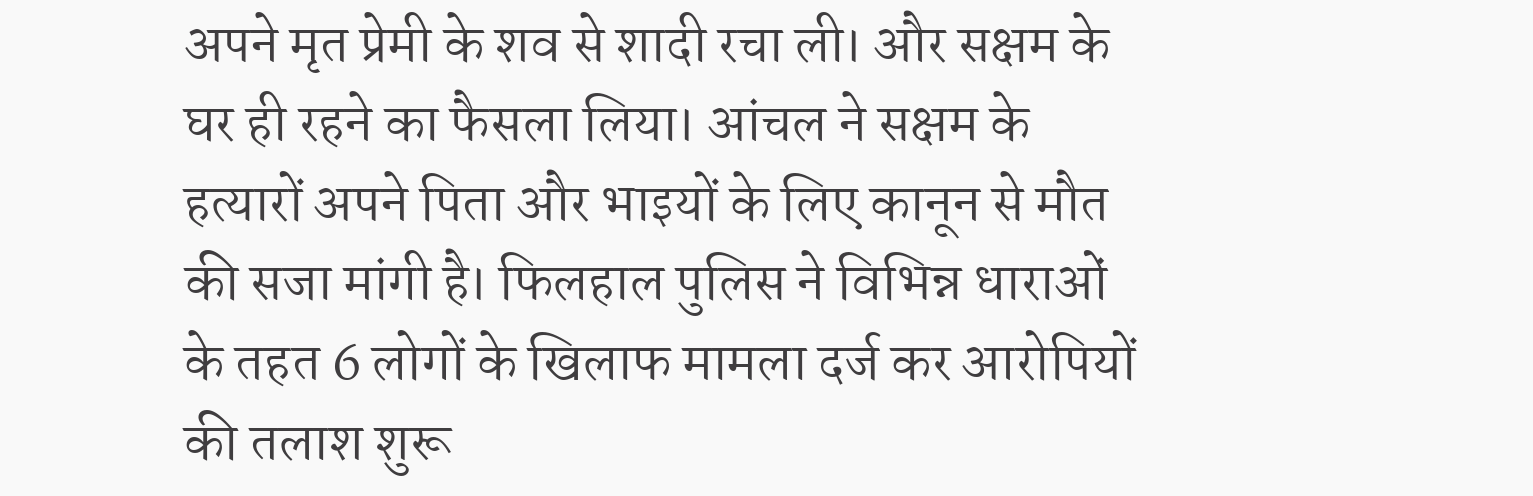अपने मृत प्रेमी के शव से शादी रचा ली। और सक्षम के घर ही रहने का फैसला लिया। आंचल ने सक्षम के हत्यारों अपने पिता और भाइयों के लिए कानून से मौत की सजा मांगी है। फिलहाल पुलिस ने विभिन्न धाराओं के तहत 6 लोगों के खिलाफ मामला दर्ज कर आरोपियों की तलाश शुरू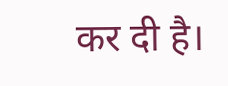कर दी है।